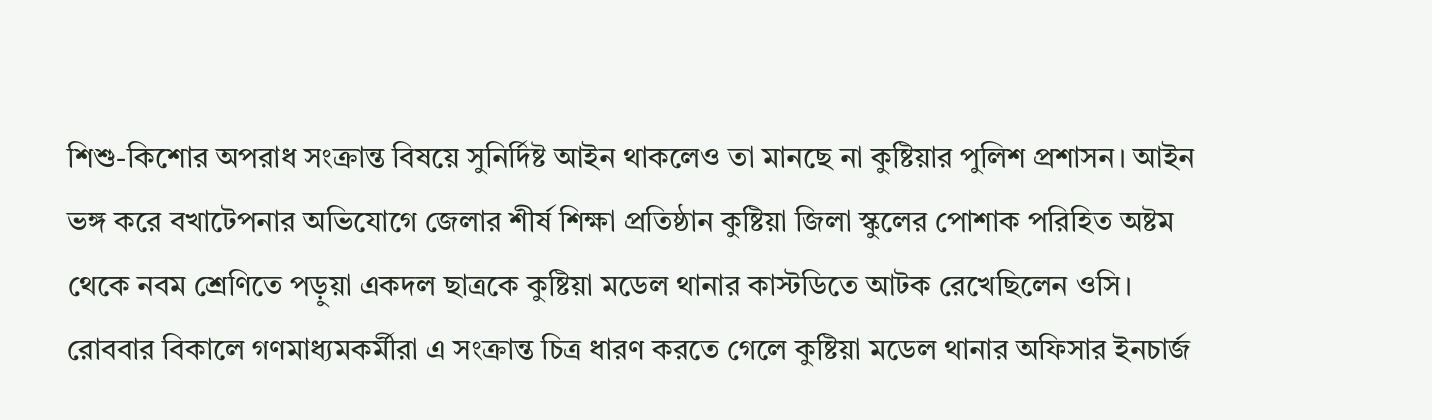শিশু-কিশোর অপরাধ সংক্রান্ত বিষয়ে সুনির্দিষ্ট আইন থাকলেও তা মানছে না কুষ্টিয়ার পুলিশ প্রশাসন। আইন ভঙ্গ করে বখাটেপনার অভিযোগে জেলার শীর্ষ শিক্ষা প্রতিষ্ঠান কুষ্টিয়া জিলা স্কুলের পোশাক পরিহিত অষ্টম থেকে নবম শ্রেণিতে পড়ুয়া একদল ছাত্রকে কুষ্টিয়া মডেল থানার কাস্টডিতে আটক রেখেছিলেন ওসি।
রোববার বিকালে গণমাধ্যমকর্মীরা এ সংক্রান্ত চিত্র ধারণ করতে গেলে কুষ্টিয়া মডেল থানার অফিসার ইনচার্জ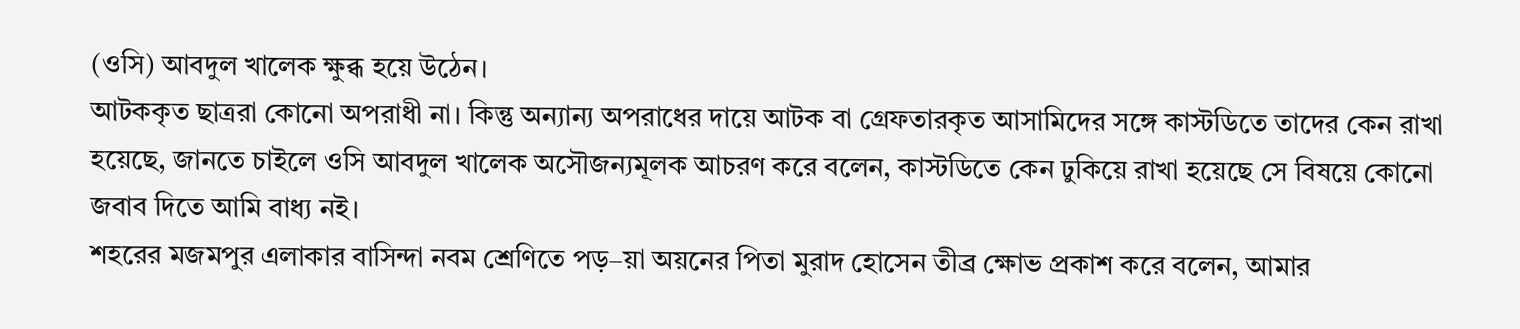(ওসি) আবদুল খালেক ক্ষুব্ধ হয়ে উঠেন।
আটককৃত ছাত্ররা কোনো অপরাধী না। কিন্তু অন্যান্য অপরাধের দায়ে আটক বা গ্রেফতারকৃত আসামিদের সঙ্গে কাস্টডিতে তাদের কেন রাখা হয়েছে, জানতে চাইলে ওসি আবদুল খালেক অসৌজন্যমূলক আচরণ করে বলেন, কাস্টডিতে কেন ঢুকিয়ে রাখা হয়েছে সে বিষয়ে কোনো জবাব দিতে আমি বাধ্য নই।
শহরের মজমপুর এলাকার বাসিন্দা নবম শ্রেণিতে পড়–য়া অয়নের পিতা মুরাদ হোসেন তীব্র ক্ষোভ প্রকাশ করে বলেন, আমার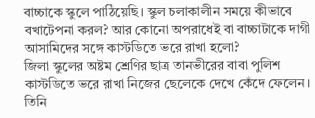বাচ্চাকে স্কুলে পাঠিয়েছি। স্কুল চলাকালীন সময়ে কীভাবে বখাটেপনা করল? আর কোনো অপরাধেই বা বাচ্চাটাকে দাগী আসামিদের সঙ্গে কাস্টডিতে ভরে রাখা হলো?
জিলা স্কুলের অষ্টম শ্রেণির ছাত্র তানভীরের বাবা পুলিশ কাস্টডিতে ভরে রাখা নিজের ছেলেকে দেখে কেঁদে ফেলেন। তিনি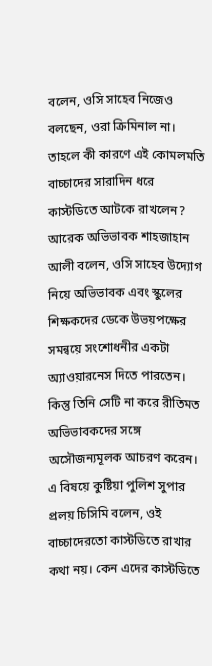বলেন, ওসি সাহেব নিজেও বলছেন, ওরা ক্রিমিনাল না। তাহলে কী কারণে এই কোমলমতি বাচ্চাদের সারাদিন ধরে কাস্টডিতে আটকে রাখলেন?
আরেক অভিভাবক শাহজাহান আলী বলেন, ওসি সাহেব উদ্যোগ নিয়ে অভিভাবক এবং স্কুলের শিক্ষকদের ডেকে উভয়পক্ষের সমন্বয়ে সংশোধনীর একটা অ্যাওয়ারনেস দিতে পারতেন। কিন্তু তিনি সেটি না করে রীতিমত অভিভাবকদের সঙ্গে অসৌজন্যমূলক আচরণ করেন।
এ বিষয়ে কুষ্টিয়া পুলিশ সুপার প্রলয় চিসিমি বলেন, ওই বাচ্চাদেরতো কাস্টডিতে রাখার কথা নয়। কেন এদের কাস্টডিতে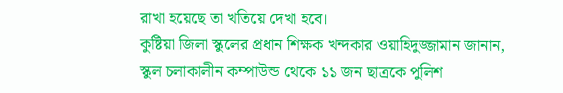রাখা হয়েছে তা খতিয়ে দেখা হবে।
কুষ্টিয়া জিলা স্কুলের প্রধান শিক্ষক খন্দকার ওয়াহিদুজ্জামান জানান, স্কুল চলাকালীন কম্পাউন্ড থেকে ১১ জন ছাত্রকে পুলিশ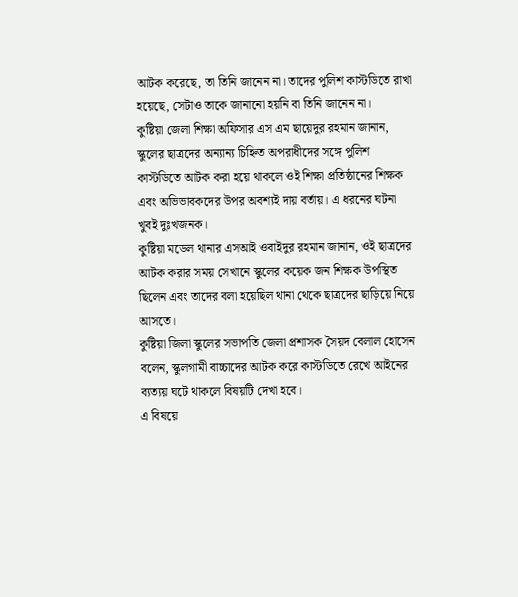আটক করেছে, তা তিনি জানেন না। তাদের পুলিশ কাস্টডিতে রাখা হয়েছে, সেটাও তাকে জানানো হয়নি বা তিনি জানেন না।
কুষ্টিয়া জেলা শিক্ষা অফিসার এস এম ছায়েদুর রহমান জানান, স্কুলের ছাত্রদের অন্যান্য চিহ্নিত অপরাধীদের সঙ্গে পুলিশ কাস্টডিতে আটক করা হয়ে থাকলে ওই শিক্ষা প্রতিষ্ঠানের শিক্ষক এবং অভিভাবকদের উপর অবশ্যই দায় বর্তায়। এ ধরনের ঘটনা খুবই দুঃখজনক।
কুষ্টিয়া মডেল থানার এসআই ওবাইদুর রহমান জানান, ওই ছাত্রদের আটক করার সময় সেখানে স্কুলের কয়েক জন শিক্ষক উপস্থিত ছিলেন এবং তাদের বলা হয়েছিল থানা থেকে ছাত্রদের ছাড়িয়ে নিয়ে আসতে।
কুষ্টিয়া জিলা স্কুলের সভাপতি জেলা প্রশাসক সৈয়দ বেলাল হোসেন বলেন, স্কুলগামী বাচ্চাদের আটক করে কাস্টডিতে রেখে আইনের ব্যত্যয় ঘটে থাকলে বিষয়টি দেখা হবে।
এ বিষয়ে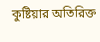কুষ্টিয়ার অতিরিক্ত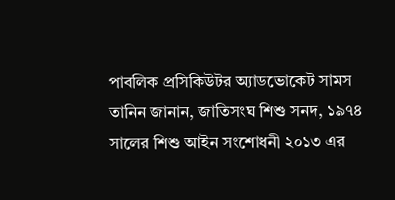পাবলিক প্রসিকিউটর অ্যাডভোকেট সামস তানিন জানান, জাতিসংঘ শিশু সনদ, ১৯৭৪ সালের শিশু আইন সংশোধনী ২০১৩ এর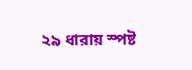২৯ ধারায় স্পষ্ট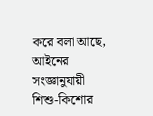করে বলা আছে, আইনের সংজ্ঞানুযায়ী শিশু-কিশোর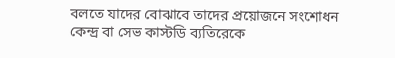বলতে যাদের বোঝাবে তাদের প্রয়োজনে সংশোধন কেন্দ্র বা সেভ কাস্টডি ব্যতিরেকে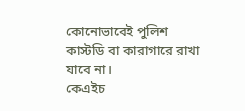কোনোভাবেই পুলিশ কাস্টডি বা কারাগারে রাখা যাবে না।
কেএইচ